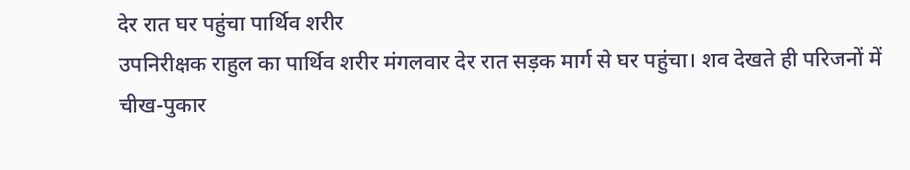देर रात घर पहुंचा पार्थिव शरीर
उपनिरीक्षक राहुल का पार्थिव शरीर मंगलवार देर रात सड़क मार्ग से घर पहुंचा। शव देखते ही परिजनों में चीख-पुकार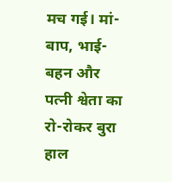मच गई। मां-बाप, भाई-बहन और पत्नी श्वेता का रो-रोकर बुरा हाल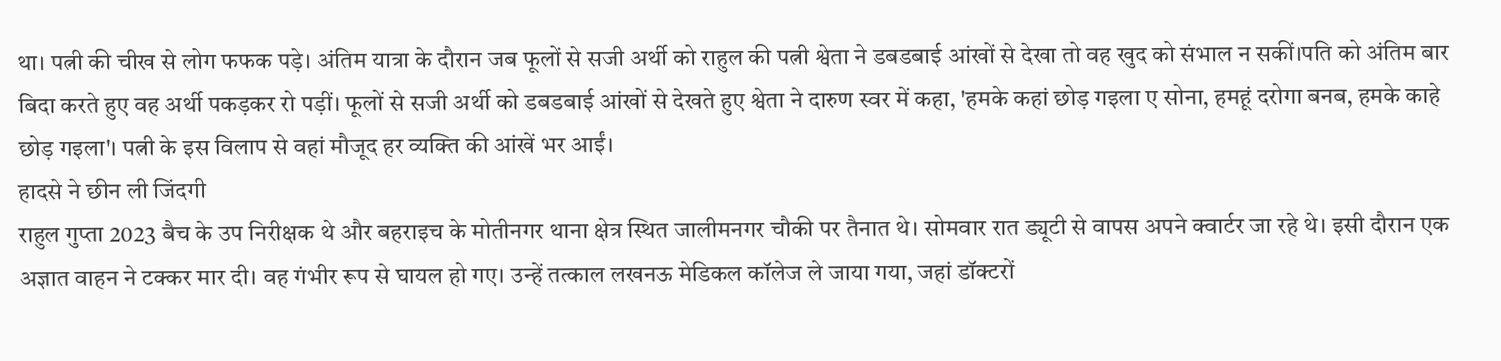था। पत्नी की चीख से लोग फफक पड़े। अंतिम यात्रा के दौरान जब फूलों से सजी अर्थी को राहुल की पत्नी श्वेता ने डबडबाई आंखों से देखा तो वह खुद को संभाल न सकीं।पति को अंतिम बार बिदा करते हुए वह अर्थी पकड़कर रो पड़ीं। फूलों से सजी अर्थी को डबडबाई आंखों से देखते हुए श्वेता ने दारुण स्वर में कहा, 'हमके कहां छोड़ गइला ए सोना, हमहूं दरोगा बनब, हमके काहे छोड़ गइला'। पत्नी के इस विलाप से वहां मौजूद हर व्यक्ति की आंखें भर आईं।
हादसे ने छीन ली जिंदगी
राहुल गुप्ता 2023 बैच के उप निरीक्षक थे और बहराइच के मोतीनगर थाना क्षेत्र स्थित जालीमनगर चौकी पर तैनात थे। सोमवार रात ड्यूटी से वापस अपने क्वार्टर जा रहे थे। इसी दौरान एक अज्ञात वाहन ने टक्कर मार दी। वह गंभीर रूप से घायल हो गए। उन्हें तत्काल लखनऊ मेडिकल कॉलेज ले जाया गया, जहां डॉक्टरों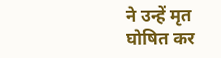ने उन्हें मृत घोषित कर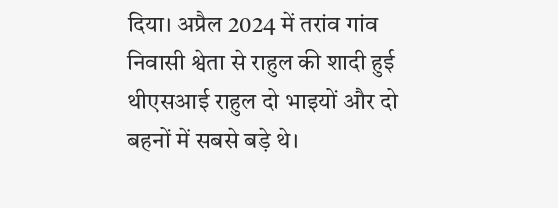दिया। अप्रैल 2024 में तरांव गांव निवासी श्वेता से राहुल की शादी हुई थीएसआई राहुल दो भाइयों और दो बहनों में सबसे बड़े थे।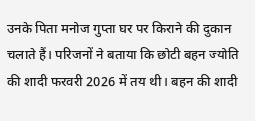उनके पिता मनोज गुप्ता घर पर किराने की दुकान चलाते हैं। परिजनों ने बताया कि छोटी बहन ज्योति की शादी फरवरी 2026 में तय थी। बहन की शादी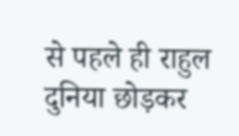से पहले ही राहुल दुनिया छोड़कर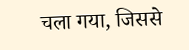चला गया, जिससे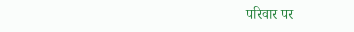परिवार पर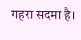गहरा सदमा है।